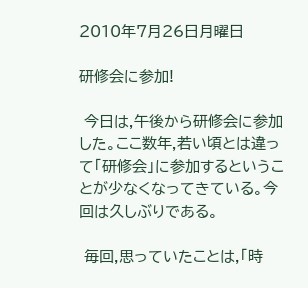2010年7月26日月曜日

研修会に参加!

 今日は,午後から研修会に参加した。ここ数年,若い頃とは違って「研修会」に参加するということが少なくなってきている。今回は久しぶりである。

 毎回,思っていたことは,「時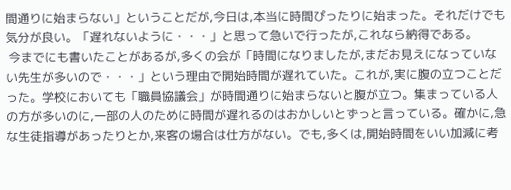間通りに始まらない」ということだが,今日は,本当に時間ぴったりに始まった。それだけでも気分が良い。「遅れないように・・・」と思って急いで行ったが,これなら納得である。
 今までにも書いたことがあるが,多くの会が「時間になりましたが,まだお見えになっていない先生が多いので・・・」という理由で開始時間が遅れていた。これが,実に腹の立つことだった。学校においても「職員協議会」が時間通りに始まらないと腹が立つ。集まっている人の方が多いのに,一部の人のために時間が遅れるのはおかしいとずっと言っている。確かに,急な生徒指導があったりとか,来客の場合は仕方がない。でも,多くは,開始時間をいい加減に考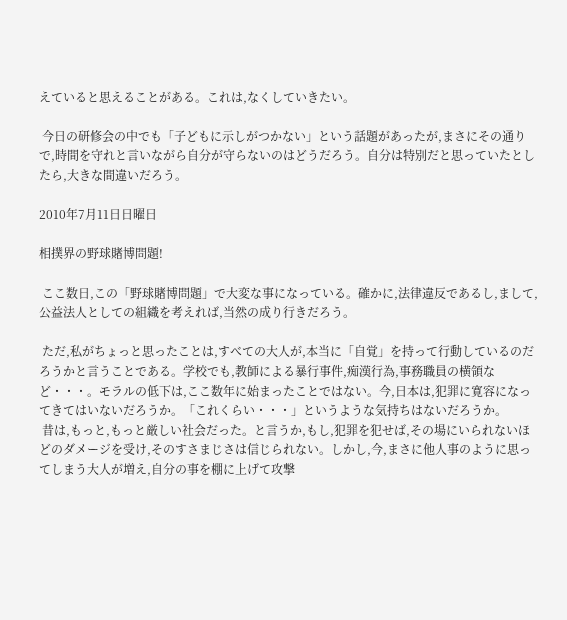えていると思えることがある。これは,なくしていきたい。

 今日の研修会の中でも「子どもに示しがつかない」という話題があったが,まさにその通りで,時間を守れと言いながら自分が守らないのはどうだろう。自分は特別だと思っていたとしたら,大きな間違いだろう。

2010年7月11日日曜日

相撲界の野球賭博問題!

 ここ数日,この「野球賭博問題」で大変な事になっている。確かに,法律違反であるし,まして,公益法人としての組織を考えれば,当然の成り行きだろう。

 ただ,私がちょっと思ったことは,すべての大人が,本当に「自覚」を持って行動しているのだろうかと言うことである。学校でも,教師による暴行事件,痴漢行為,事務職員の横領など・・・。モラルの低下は,ここ数年に始まったことではない。今,日本は,犯罪に寛容になってきてはいないだろうか。「これくらい・・・」というような気持ちはないだろうか。
 昔は,もっと,もっと厳しい社会だった。と言うか,もし,犯罪を犯せば,その場にいられないほどのダメージを受け,そのすさまじさは信じられない。しかし,今,まさに他人事のように思ってしまう大人が増え,自分の事を棚に上げて攻撃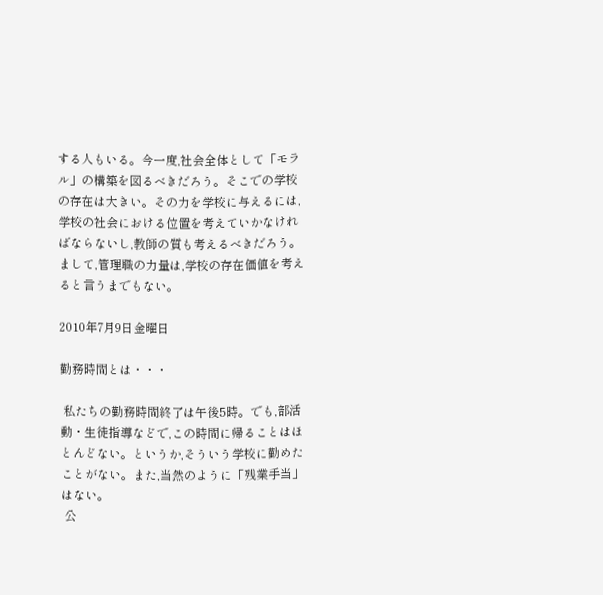する人もいる。今一度,社会全体として「モラル」の構築を図るべきだろう。そこでの学校の存在は大きい。その力を学校に与えるには,学校の社会における位置を考えていかなければならないし,教師の質も考えるべきだろう。まして,管理職の力量は,学校の存在価値を考えると言うまでもない。

2010年7月9日金曜日

勤務時間とは・・・

 私たちの勤務時間終了は午後5時。でも,部活動・生徒指導などで,この時間に帰ることはほとんどない。というか,そういう学校に勤めたことがない。また,当然のように「残業手当」はない。
 公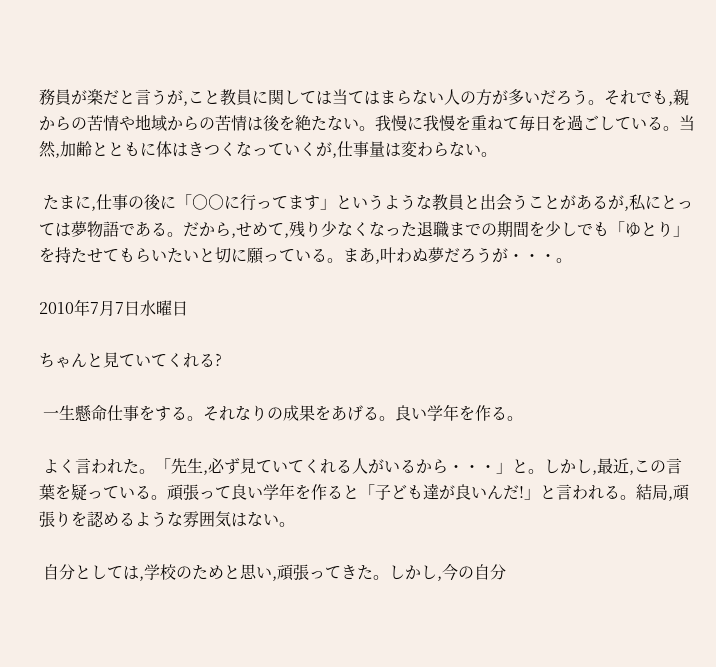務員が楽だと言うが,こと教員に関しては当てはまらない人の方が多いだろう。それでも,親からの苦情や地域からの苦情は後を絶たない。我慢に我慢を重ねて毎日を過ごしている。当然,加齢とともに体はきつくなっていくが,仕事量は変わらない。

 たまに,仕事の後に「○○に行ってます」というような教員と出会うことがあるが,私にとっては夢物語である。だから,せめて,残り少なくなった退職までの期間を少しでも「ゆとり」を持たせてもらいたいと切に願っている。まあ,叶わぬ夢だろうが・・・。

2010年7月7日水曜日

ちゃんと見ていてくれる?

 一生懸命仕事をする。それなりの成果をあげる。良い学年を作る。

 よく言われた。「先生,必ず見ていてくれる人がいるから・・・」と。しかし,最近,この言葉を疑っている。頑張って良い学年を作ると「子ども達が良いんだ!」と言われる。結局,頑張りを認めるような雰囲気はない。

 自分としては,学校のためと思い,頑張ってきた。しかし,今の自分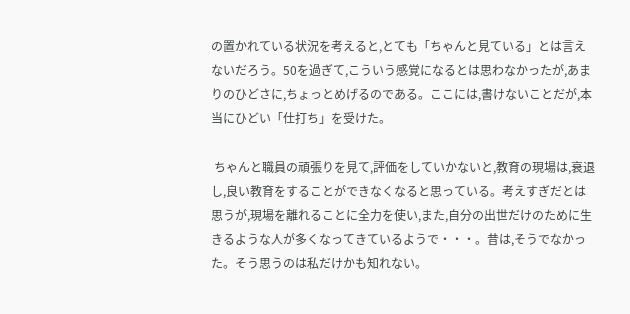の置かれている状況を考えると,とても「ちゃんと見ている」とは言えないだろう。50を過ぎて,こういう感覚になるとは思わなかったが,あまりのひどさに,ちょっとめげるのである。ここには,書けないことだが,本当にひどい「仕打ち」を受けた。

 ちゃんと職員の頑張りを見て,評価をしていかないと,教育の現場は,衰退し,良い教育をすることができなくなると思っている。考えすぎだとは思うが,現場を離れることに全力を使い,また,自分の出世だけのために生きるような人が多くなってきているようで・・・。昔は,そうでなかった。そう思うのは私だけかも知れない。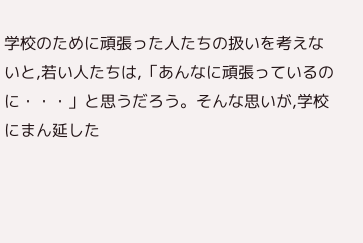学校のために頑張った人たちの扱いを考えないと,若い人たちは,「あんなに頑張っているのに・・・」と思うだろう。そんな思いが,学校にまん延した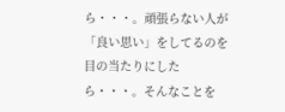ら・・・。頑張らない人が「良い思い」をしてるのを目の当たりにしたら・・・。そんなことを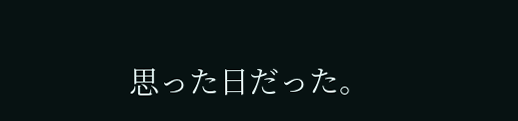思った日だった。